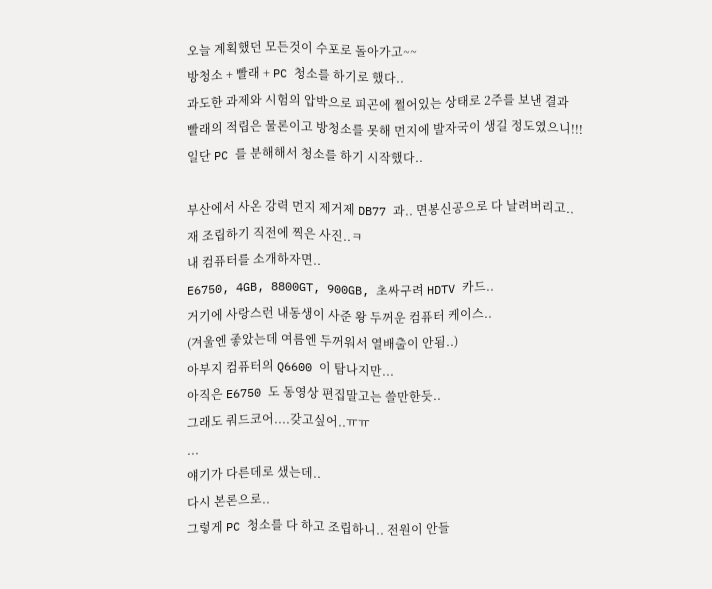오늘 계획했던 모든것이 수포로 돌아가고~~
방청소 + 빨래 + PC 청소를 하기로 했다..
과도한 과제와 시험의 압박으로 피곤에 쩔어있는 상태로 2주를 보낸 결과
빨래의 적립은 물론이고 방청소를 못해 먼지에 발자국이 생길 정도였으니!!!
일단 PC 를 분해해서 청소를 하기 시작했다..

부산에서 사온 강력 먼지 제거제 DB77 과.. 면봉신공으로 다 날려버리고..
재 조립하기 직전에 찍은 사진..ㅋ
내 컴퓨터를 소개하자면..
E6750, 4GB, 8800GT, 900GB, 초싸구려 HDTV 카드..
거기에 사랑스런 내동생이 사준 왕 두꺼운 컴퓨터 케이스..
(겨울엔 좋았는데 여름엔 두꺼워서 열배출이 안됨..)
아부지 컴퓨터의 Q6600 이 탐나지만...
아직은 E6750 도 동영상 편집말고는 쓸만한듯..
그래도 쿼드코어....갖고싶어..ㅠㅠ
...
얘기가 다른데로 샜는데..
다시 본론으로..
그렇게 PC 청소를 다 하고 조립하니.. 전원이 안들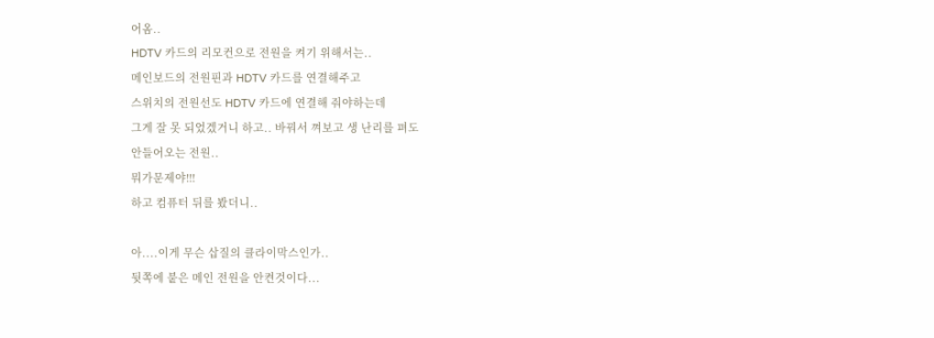어옴..
HDTV 카드의 리모컨으로 전원을 켜기 위해서는..
메인보드의 전원핀과 HDTV 카드를 연결해주고
스위치의 전원선도 HDTV 카드에 연결해 줘야하는데
그게 잘 못 되었겠거니 하고.. 바꿔서 껴보고 생 난리를 펴도
안들어오는 전원..
뭐가문제야!!!
하고 컴퓨터 뒤를 봤더니..

아....이게 무슨 삽질의 클라이막스인가..
뒷쪽에 붙은 메인 전원을 안켠것이다...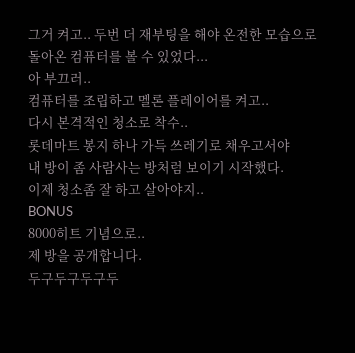그거 켜고.. 두번 더 재부팅을 해야 온전한 모습으로
돌아온 컴퓨터를 볼 수 있었다...
아 부끄러..
컴퓨터를 조립하고 멜론 플레이어를 켜고..
다시 본격적인 청소로 착수..
롯데마트 봉지 하나 가득 쓰레기로 채우고서야
내 방이 좀 사람사는 방처럼 보이기 시작했다.
이제 청소좀 잘 하고 살아야지..
BONUS
8000히트 기념으로..
제 방을 공개합니다.
두구두구두구두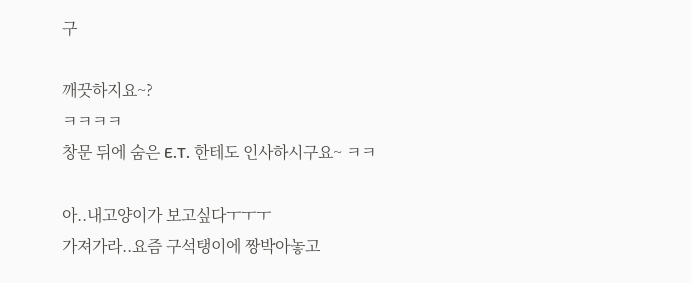구

깨끗하지요~?
ㅋㅋㅋㅋ
창문 뒤에 숨은 E.T. 한테도 인사하시구요~ ㅋㅋ

아..내고양이가 보고싶다ㅜㅜㅜ
가져가라..요즘 구석탱이에 짱박아놓고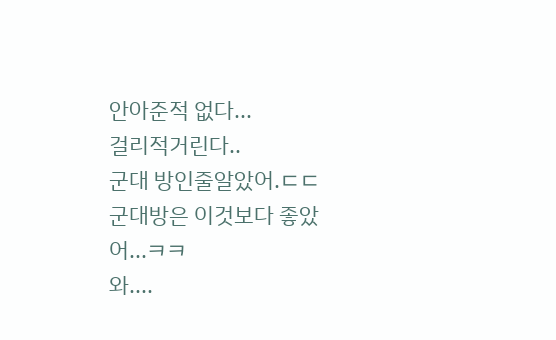안아준적 없다...
걸리적거린다..
군대 방인줄알았어.ㄷㄷ
군대방은 이것보다 좋았어...ㅋㅋ
와....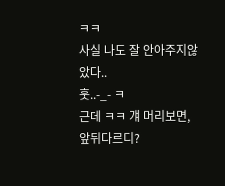ㅋㅋ
사실 나도 잘 안아주지않았다..
훗..-_- ㅋ
근데 ㅋㅋ 걔 머리보면, 앞뒤다르디?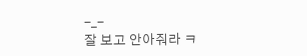-_-
잘 보고 안아줘라 ㅋ